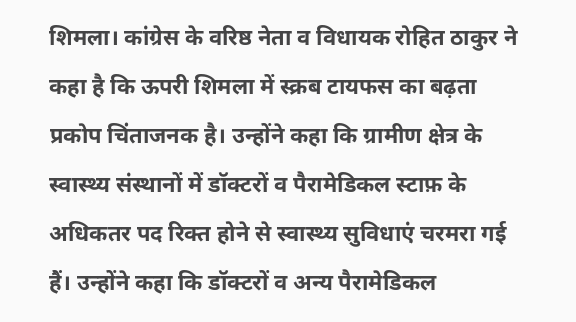शिमला। कांग्रेस के वरिष्ठ नेता व विधायक रोहित ठाकुर ने कहा है कि ऊपरी शिमला में स्क्रब टायफस का बढ़ता प्रकोप चिंताजनक है। उन्होंने कहा कि ग्रामीण क्षेत्र के स्वास्थ्य संस्थानों में डॉक्टरों व पैरामेडिकल स्टाफ़ के अधिकतर पद रिक्त होने से स्वास्थ्य सुविधाएं चरमरा गई हैं। उन्होंने कहा कि डॉक्टरों व अन्य पैरामेडिकल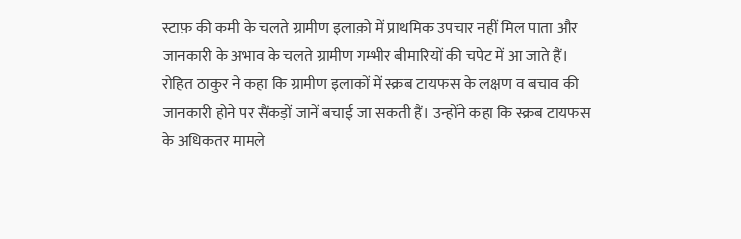स्टाफ़ की कमी के चलते ग्रामीण इलाक़ो में प्राथमिक उपचार नहीं मिल पाता और जानकारी के अभाव के चलते ग्रामीण गम्भीर बीमारियों की चपेट में आ जाते हैं।
रोहित ठाकुर ने कहा कि ग्रामीण इलाकों में स्क्रब टायफस के लक्षण व बचाव की जानकारी होने पर सैंकड़ों जानें बचाई जा सकती हैं। उन्होंने कहा कि स्क्रब टायफस के अधिकतर मामले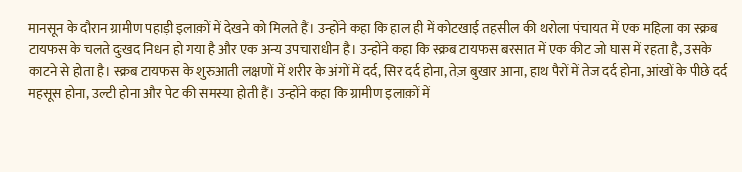मानसून के दौरान ग्रामीण पहाड़ी इलाक़ों में देखने को मिलते हैं। उन्होंने कहा कि हाल ही में कोटखाई तहसील की थरोला पंचायत में एक महिला का स्क्रब टायफस के चलते दुःखद निधन हो गया है और एक अन्य उपचाराधीन है। उन्होंने कहा कि स्क्रब टायफस बरसात में एक कीट जो घास में रहता है, उसके काटने से होता है। स्क्रब टायफस के शुरुआती लक्षणों में शरीर के अंगों में दर्द, सिर दर्द होना, तेज़ बुखार आना, हाथ पैरों में तेज दर्द होना, आंखों के पीछे दर्द महसूस होना, उल्टी होना और पेट की समस्या होती हैं। उन्होंने कहा कि ग्रामीण इलाक़ों में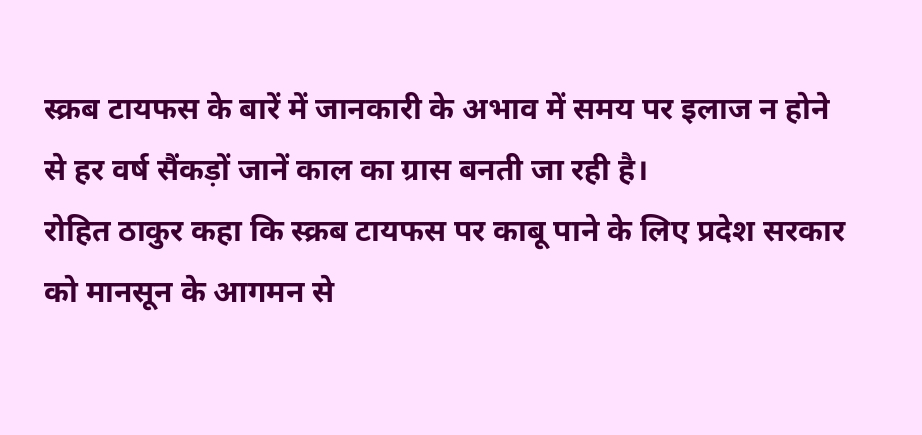स्क्रब टायफस के बारें में जानकारी के अभाव में समय पर इलाज न होने से हर वर्ष सैंकड़ों जानें काल का ग्रास बनती जा रही है।
रोहित ठाकुर कहा कि स्क्रब टायफस पर काबू पाने के लिए प्रदेश सरकार को मानसून के आगमन से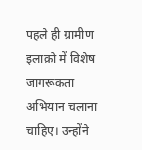पहले ही ग्रामीण इलाक़ो में विशेष जागरूकता अभियान चलाना चाहिए। उन्होंने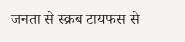जनता से स्क्रब टायफस से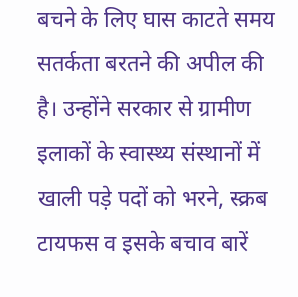बचने के लिए घास काटते समय सतर्कता बरतने की अपील की है। उन्होंने सरकार से ग्रामीण इलाकों के स्वास्थ्य संस्थानों में खाली पड़े पदों को भरने, स्क्रब टायफस व इसके बचाव बारें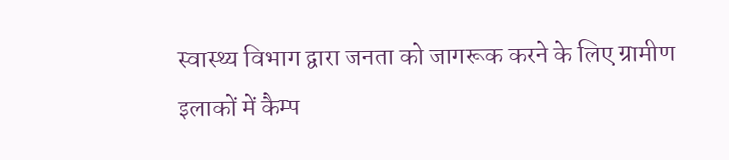स्वास्थ्य विभाग द्वारा जनता को जागरूक करने के लिए ग्रामीण इलाकों में कैम्प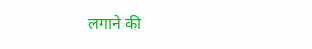लगाने की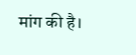मांग की है।